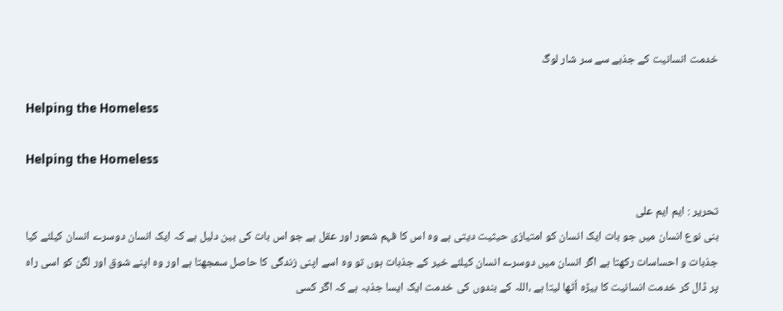خدمت انسانیت کے جذبے سے سر شار لوگ

Helping the Homeless

Helping the Homeless

تحریر : ایم ایم علی
بنی نوع انسان میں جو بات ایک انسان کو امتیازی حیثیت دیتی ہے وہ اس کا فہم شعور اور عقل ہے جو اس بات کی بین دلیل ہے کہ ایک انسان دوسرے انسان کیلئے کیا جذبات و احساسات رکھتا ہے اگر انسان میں دوسرے انسان کیلئے خیر کے جذبات ہوں تو وہ اسے اپنی زندگی کا حاصل سمجھتا ہے اور وہ اپنے شوق اور لگن کو اسی راہ پر ڈال کر خدمت انسانیت کا بیڑہ اُٹھا لیتا ہے ،اللہ کے بندوں کی خدمت ایک ایسا جذبہ ہے کہ اگر کسی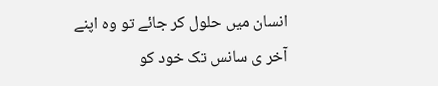انسان میں حلول کر جائے تو وہ اپنے آخر ی سانس تک خود کو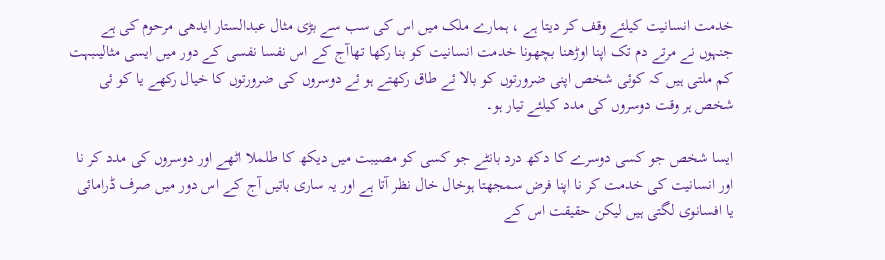خدمت انسانیت کیلئے وقف کر دیتا ہے ، ہمارے ملک میں اس کی سب سے بڑی مثال عبدالستار ایدھی مرحوم کی ہے جنہوں نے مرتے دم تک اپنا اوڑھنا بچھونا خدمت انسانیت کو بنا رکھا تھاآج کے اس نفسا نفسی کے دور میں ایسی مثالیںبہت کم ملتی ہیں کہ کوئی شخص اپنی ضرورتوں کو بالا ئے طاق رکھتے ہو ئے دوسروں کی ضرورتوں کا خیال رکھے یا کو ئی شخص ہر وقت دوسروں کی مدد کیلئے تیار ہو۔

ایسا شخص جو کسی دوسرے کا دکھ درد بانٹے جو کسی کو مصیبت میں دیکھ کا طلملا اٹھے اور دوسروں کی مدد کر نا اور انسانیت کی خدمت کر نا اپنا فرض سمجھتا ہوخال خال نظر آتا ہے اور یہ ساری باتیں آج کے اس دور میں صرف ڈرامائی یا افسانوی لگتی ہیں لیکن حقیقت اس کے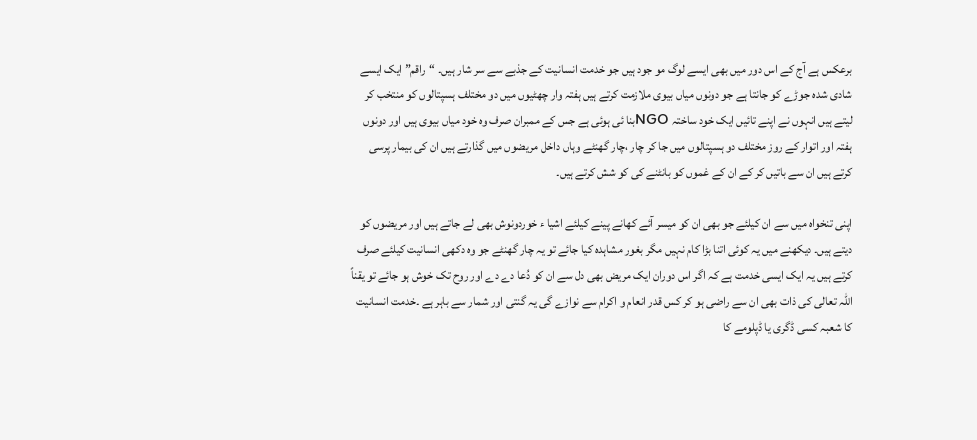برعکس ہے آج کے اس دور میں بھی ایسے لوگ مو جود ہیں جو خدمت انسانیت کے جذبے سے سر شار ہیں۔ “راقم” ایک ایسے شادی شدہ جوڑے کو جانتا ہے جو دونوں میاں بیوی ملازمت کرتے ہیں ہفتہ وار چھٹیوں میں دو مختلف ہسپتالوں کو منتخب کر لیتے ہیں انہوں نے اپنے تائیں ایک خود ساختہ NGOبنا ئی ہوئی ہے جس کے ممبران صرف وہ خود میاں بیوی ہیں اور دونوں ہفتہ اور اتوار کے روز مختلف دو ہسپتالوں میں جا کر چار ،چار گھنٹے وہاں داخل مریضوں میں گذارتے ہیں ان کی بیمار پرسی کرتے ہیں ان سے باتیں کر کے ان کے غموں کو بانٹنے کی کو شش کرتے ہیں۔

اپنی تنخواہ میں سے ان کیلئے جو بھی ان کو میسر آئے کھانے پینے کیلئے اشیا ء خوردونوش بھی لے جاتے ہیں اور مریضوں کو دیتے ہیں۔ دیکھنے میں یہ کوئی اتنا بڑا کام نہیں مگر بغور مشاہدہ کیا جائے تو یہ چار گھنٹے جو وہ دکھی انسانیت کیلئے صرف کرتے ہیں یہ ایک ایسی خدمت ہے کہ اگر اس دوران ایک مریض بھی دل سے ان کو دُعا دے دے اور روح تک خوش ہو جائے تو یقناً اللہ تعالی کی ذات بھی ان سے راضی ہو کر کس قدر انعام و اکرام سے نوازے گی یہ گنتی اور شمار سے باہر ہے ۔خدمت انسانیت کا شعبہ کسی ڈگری یا ڈپلومے کا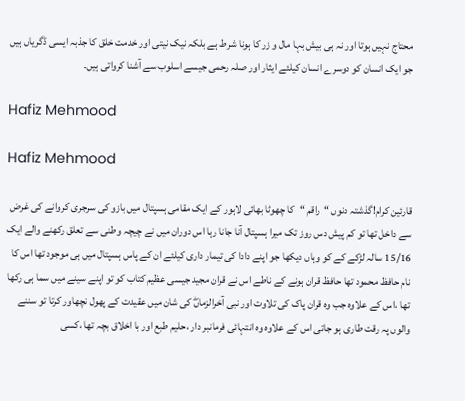محتاج نہیں ہوتا اور نہ ہی بیش بہا مال و زر کا ہونا شرط ہے بلکہ نیک نیتی اور خدمت خلق کا جذبہ ایسی ڈگریاں ہیں جو ایک انسان کو دوسرے انسان کیلئے ایثار اور صلہ رحمی جیسے اسلوب سے آشنا کرواتی ہیں۔

Hafiz Mehmood

Hafiz Mehmood

قارئین کرام!گذشتہ دنوں “راقم “کا چھوٹا بھائی لاہور کے ایک مقامی ہسپتال میں بازو کی سرجری کروانے کی غرض سے داخل تھا تو کم پیش دس روز تک میرا ہسپتال آنا جانا رہا اس دوران میں نے چیچہ وطنی سے تعلق رکھنے والے ایک 15/16 سالہ لڑکے کے کو وہاں دیکھا جو اپنے دادا کی تیمار داری کیلئے ان کے پاس ہسپتال میں ہی موجود تھا اس کا نام حافظ محمود تھا حافظ قران ہونے کے ناطے اس نے قران مجید جیسی عظیم کتاب کو تو اپنے سینے میں سما ہی رکھا تھا ،اس کے علاوہ جب وہ قران پاک کی تلاوت اور نبی آخرالزماںۖ کی شان میں عقیدت کے پھول نچھاور کرتا تو سننے والوں پہ رقت طاری ہو جاتی اس کے علاوہ وہ انتہائی فرمانبر دار ،حلیم طبع اور با اخلاق بچہ تھا ،کسی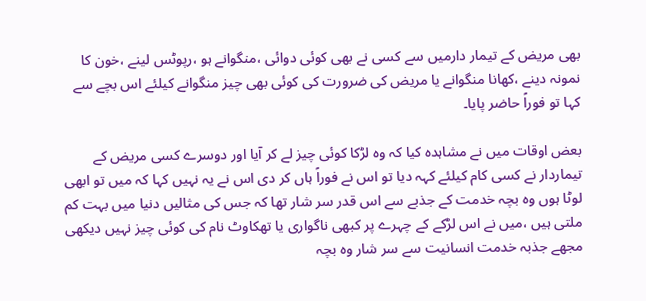بھی مریض کے تیمار دارمیں سے کسی نے بھی کوئی دوائی ،منگوانے ہو ،رپوٹس لینے ،خون کا نمونہ دینے ،کھانا منگوانے یا مریض کی ضرورت کی کوئی بھی چیز منگوانے کیلئے اس بچے سے کہا تو فوراً حاضر پایا۔

بعض اوقات میں نے مشاہدہ کیا کہ وہ لڑکا کوئی چیز لے کر آیا اور دوسرے کسی مریض کے تیماردار نے کسی کام کیلئے کہہ دیا تو اس نے فوراً ہاں کر دی اس نے یہ نہیں کہا کہ میں تو ابھی لوٹا ہوں وہ بچہ خدمت کے جذبے سے اس قدر سر شار تھا کہ جس کی مثالیں دنیا میں بہت کم ملتی ہیں ،میں نے اس لڑکے کے چہرے پر کبھی ناگواری یا تھکاوٹ نام کی کوئی چیز نہیں دیکھی مجھے جذبہ خدمت انسانیت سے سر شار وہ بچہ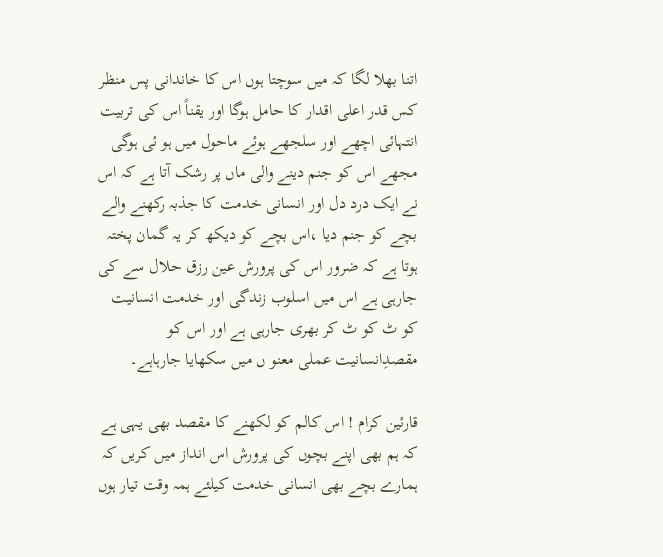اتنا بھلا لگا کہ میں سوچتا ہوں اس کا خاندانی پس منظر کس قدر اعلی اقدار کا حامل ہوگا اور یقناً اس کی تربیت انتہائی اچھے اور سلجھے ہوئے ماحول میں ہو ئی ہوگی مجھے اس کو جنم دینے والی ماں پر رشک آتا ہے کہ اس نے ایک درد دل اور انسانی خدمت کا جذبہ رکھنے والے بچے کو جنم دیا ،اس بچے کو دیکھ کر یہ گمان پختہ ہوتا ہے کہ ضرور اس کی پرورش عین رزق حلال سے کی جارہی ہے اس میں اسلوب زندگی اور خدمت انسانیت کو ٹ کو ٹ کر بھری جارہی ہے اور اس کو مقصدِانسانیت عملی معنو ں میں سکھایا جارہاہے۔

قارئین کرام ! اس کالم کو لکھنے کا مقصد بھی یہی ہے کہ ہم بھی اپنے بچوں کی پرورش اس انداز میں کریں کہ ہمارے بچے بھی انسانی خدمت کیلئے ہمہ وقت تیار ہوں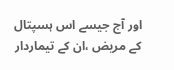اور آج جیسے اس ہسپتال کے مریض ،ان کے تیماردار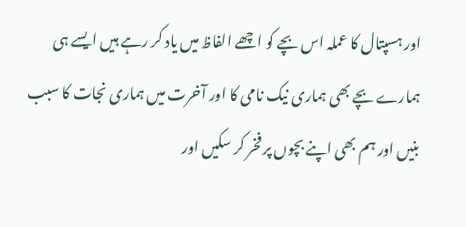اور ہسپتال کا عملہ اس بچے کو اچھے الفاظ میں یاد کر رہے ہیں ایسے ہی ہمارے بچے بھی ہماری نیک نامی کا اور آخرت میں ہماری نجات کا سبب بنیں اور ہم بھی اپنے بچوں پر فخر کر سکیں اور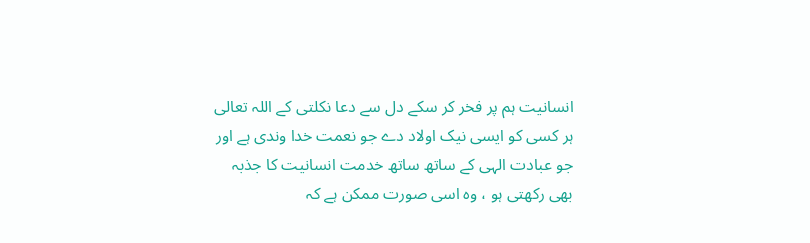انسانیت ہم پر فخر کر سکے دل سے دعا نکلتی کے اللہ تعالی ہر کسی کو ایسی نیک اولاد دے جو نعمت خدا وندی ہے اور جو عبادت الہی کے ساتھ ساتھ خدمت انسانیت کا جذبہ بھی رکھتی ہو ، وہ اسی صورت ممکن ہے کہ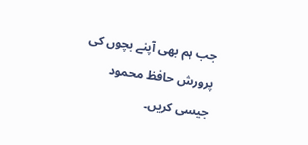جب ہم بھی آپنے بچوں کی پرورش حافظ محمود جیسی کریں۔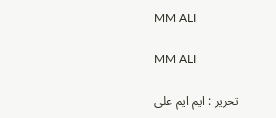MM ALI

MM ALI

تحریر : ایم ایم علی